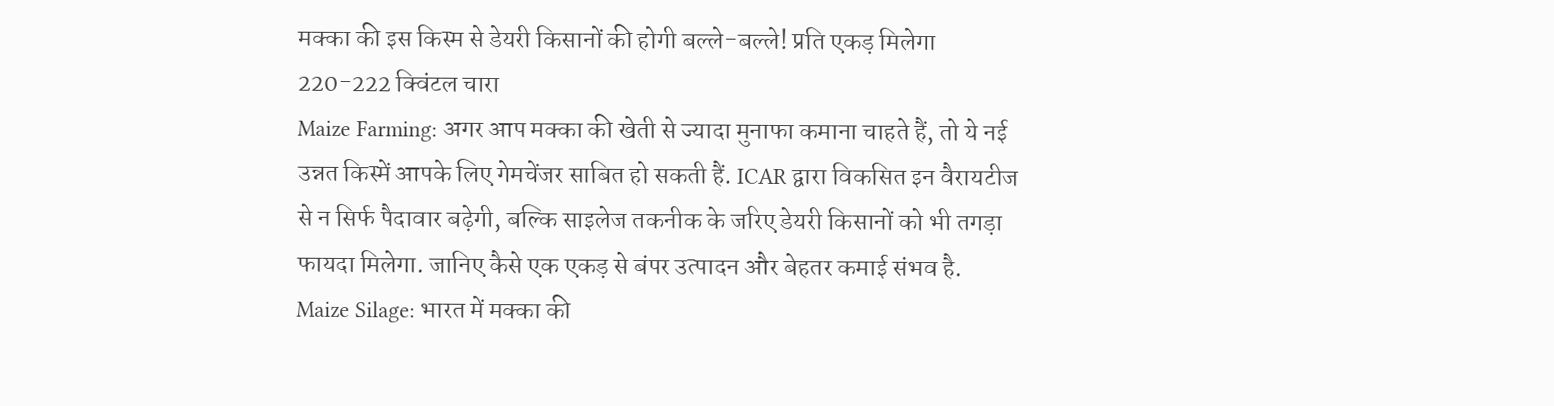मक्का की इस किस्म से डेयरी किसानों की होगी बल्ले-बल्ले! प्रति एकड़ मिलेगा 220-222 क्विंटल चारा
Maize Farming: अगर आप मक्का की खेती से ज्यादा मुनाफा कमाना चाहते हैं, तो ये नई उन्नत किस्में आपके लिए गेमचेंजर साबित हो सकती हैं. ICAR द्वारा विकसित इन वैरायटीज से न सिर्फ पैदावार बढ़ेगी, बल्कि साइलेज तकनीक के जरिए डेयरी किसानों को भी तगड़ा फायदा मिलेगा. जानिए कैसे एक एकड़ से बंपर उत्पादन और बेहतर कमाई संभव है.
Maize Silage: भारत में मक्का की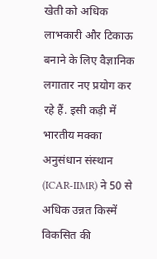खेती को अधिक लाभकारी और टिकाऊ बनाने के लिए वैज्ञानिक लगातार नए प्रयोग कर रहे हैं. इसी कड़ी में भारतीय मक्का अनुसंधान संस्थान (ICAR-IIMR) ने 50 से अधिक उन्नत किस्में विकसित की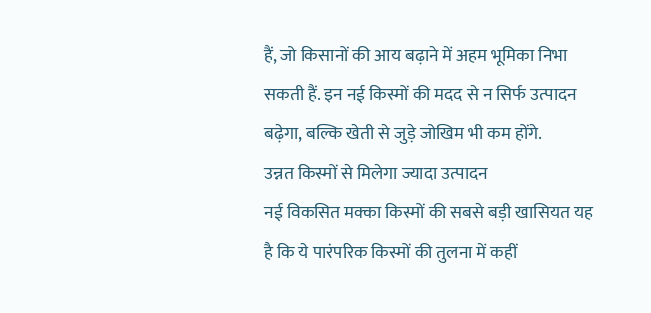हैं, जो किसानों की आय बढ़ाने में अहम भूमिका निभा सकती हैं. इन नई किस्मों की मदद से न सिर्फ उत्पादन बढ़ेगा, बल्कि खेती से जुड़े जोखिम भी कम होंगे.
उन्नत किस्मों से मिलेगा ज्यादा उत्पादन
नई विकसित मक्का किस्मों की सबसे बड़ी खासियत यह है कि ये पारंपरिक किस्मों की तुलना में कहीं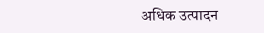अधिक उत्पादन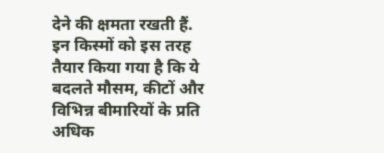देने की क्षमता रखती हैं. इन किस्मों को इस तरह तैयार किया गया है कि ये बदलते मौसम, कीटों और विभिन्न बीमारियों के प्रति अधिक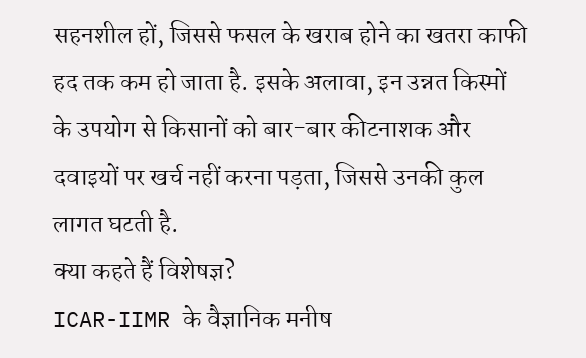सहनशील हों, जिससे फसल के खराब होने का खतरा काफी हद तक कम हो जाता है. इसके अलावा, इन उन्नत किस्मों के उपयोग से किसानों को बार-बार कीटनाशक और दवाइयों पर खर्च नहीं करना पड़ता, जिससे उनकी कुल लागत घटती है.
क्या कहते हैं विशेषज्ञ?
ICAR-IIMR के वैज्ञानिक मनीष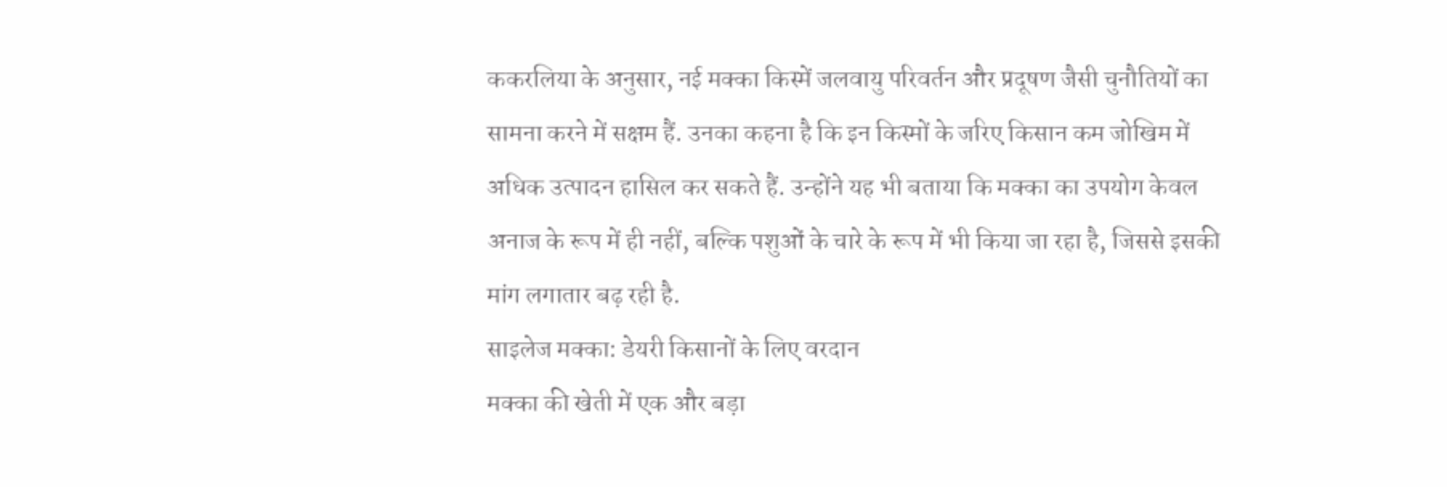ककरलिया के अनुसार, नई मक्का किस्में जलवायु परिवर्तन और प्रदूषण जैसी चुनौतियों का सामना करने में सक्षम हैं. उनका कहना है कि इन किस्मों के जरिए किसान कम जोखिम में अधिक उत्पादन हासिल कर सकते हैं. उन्होंने यह भी बताया कि मक्का का उपयोग केवल अनाज के रूप में ही नहीं, बल्कि पशुओं के चारे के रूप में भी किया जा रहा है, जिससे इसकी मांग लगातार बढ़ रही है.
साइलेज मक्का: डेयरी किसानों के लिए वरदान
मक्का की खेती में एक और बड़ा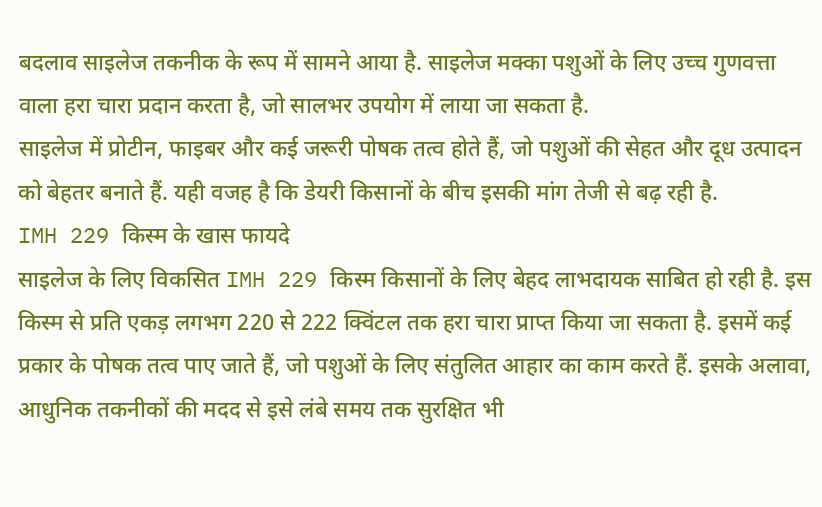बदलाव साइलेज तकनीक के रूप में सामने आया है. साइलेज मक्का पशुओं के लिए उच्च गुणवत्ता वाला हरा चारा प्रदान करता है, जो सालभर उपयोग में लाया जा सकता है.
साइलेज में प्रोटीन, फाइबर और कई जरूरी पोषक तत्व होते हैं, जो पशुओं की सेहत और दूध उत्पादन को बेहतर बनाते हैं. यही वजह है कि डेयरी किसानों के बीच इसकी मांग तेजी से बढ़ रही है.
IMH 229 किस्म के खास फायदे
साइलेज के लिए विकसित IMH 229 किस्म किसानों के लिए बेहद लाभदायक साबित हो रही है. इस किस्म से प्रति एकड़ लगभग 220 से 222 क्विंटल तक हरा चारा प्राप्त किया जा सकता है. इसमें कई प्रकार के पोषक तत्व पाए जाते हैं, जो पशुओं के लिए संतुलित आहार का काम करते हैं. इसके अलावा, आधुनिक तकनीकों की मदद से इसे लंबे समय तक सुरक्षित भी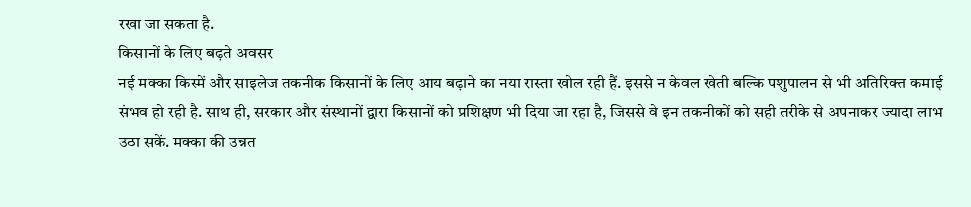रखा जा सकता है.
किसानों के लिए बढ़ते अवसर
नई मक्का किस्में और साइलेज तकनीक किसानों के लिए आय बढ़ाने का नया रास्ता खोल रही हैं. इससे न केवल खेती बल्कि पशुपालन से भी अतिरिक्त कमाई संभव हो रही है. साथ ही, सरकार और संस्थानों द्वारा किसानों को प्रशिक्षण भी दिया जा रहा है, जिससे वे इन तकनीकों को सही तरीके से अपनाकर ज्यादा लाभ उठा सकें. मक्का की उन्नत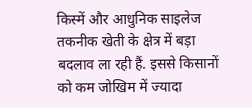किस्में और आधुनिक साइलेज तकनीक खेती के क्षेत्र में बड़ा बदलाव ला रही हैं. इससे किसानों को कम जोखिम में ज्यादा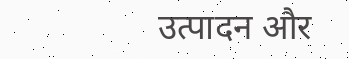उत्पादन और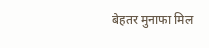बेहतर मुनाफा मिल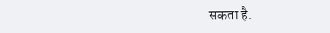सकता है.